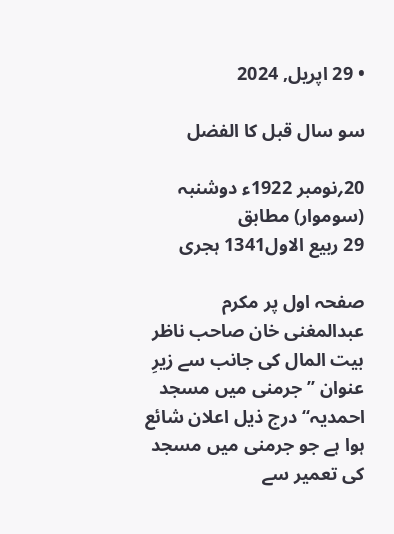• 29 اپریل, 2024

سو سال قبل کا الفضل

20؍نومبر 1922ء دوشنبہ (سوموار) مطابق
29 ربیع الاول1341 ہجری

صفحہ اول پر مکرم عبدالمغنی خان صاحب ناظر بیت المال کی جانب سے زیرِ عنوان ’’جرمنی میں مسجد احمدیہ‘‘ درج ذیل اعلان شائع ہوا ہے جو جرمنی میں مسجد کی تعمیر سے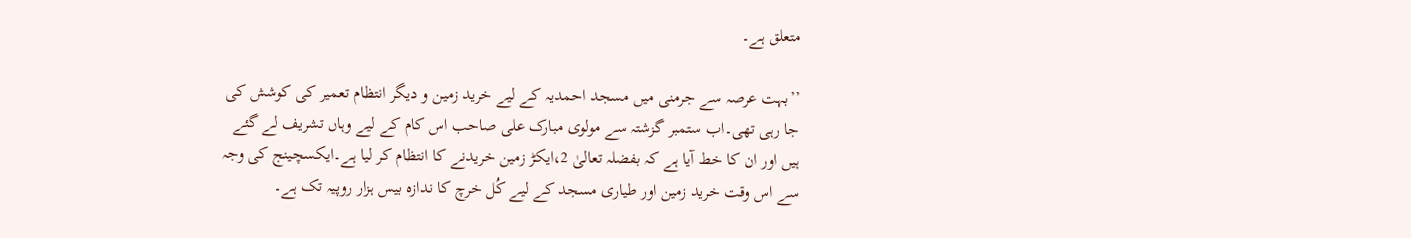متعلق ہے۔

’’بہت عرصہ سے جرمنی میں مسجد احمدیہ کے لیے خرید زمین و دیگر انتظام تعمیر کی کوشش کی جا رہی تھی۔اب ستمبر گزشتہ سے مولوی مبارک علی صاحب اس کام کے لیے وہاں تشریف لے گئے ہیں اور ان کا خط آیا ہے کہ بفضلہ تعالیٰ 2،ایکڑ زمین خریدنے کا انتظام کر لیا ہے۔ایکسچینج کی وجہ سے اس وقت خرید زمین اور طیاری مسجد کے لیے کُل خرچ کا ندازہ بیس ہزار روپیہ تک ہے۔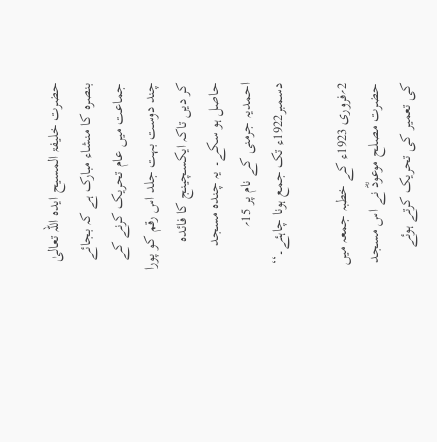حضرت خلیفۃ المسیح ایدہ اللہ تعالیٰ بنصرہ کا منشاء مبارک ہے کہ بجائے جماعت میں عام تحریک کرنے کے چند دوست بہت جلد اس رقم کو پورا کر دیں تاکہ ایکسچینج کا فائدہ حاصل ہو سکے۔ یہ چندہ مسجد احمدیہ جرمنی کے نام پر 15؍ دسمبر1922ء تک جمع ہونا چاہئے۔‘‘

2؍فروری 1923ء کے خطبہ جمعہ میں حضرت مصلح موعودؓ نے اس مسجد کی تعمیر کی تحریک کرتے ہوئے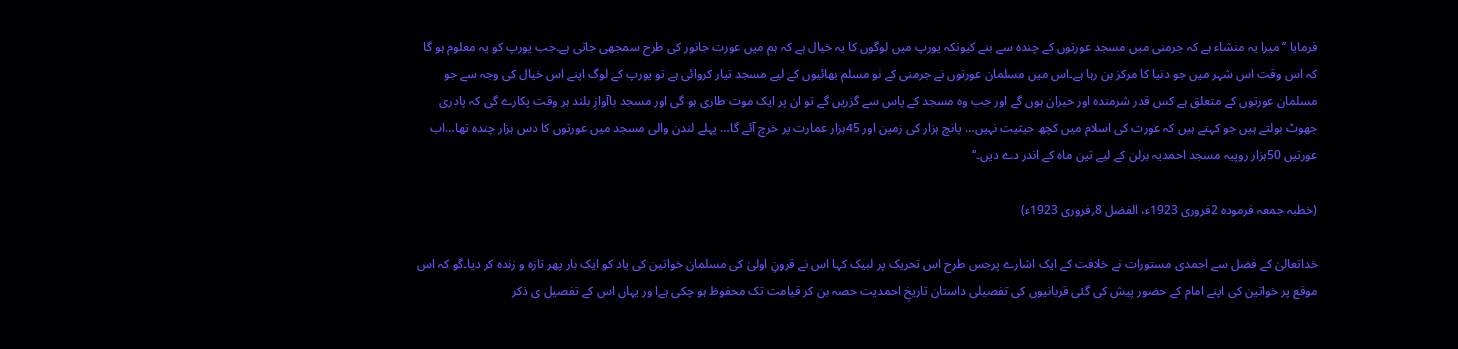فرمایا ’’میرا یہ منشاء ہے کہ جرمنی میں مسجد عورتوں کے چندہ سے بنے کیونکہ یورپ میں لوگوں کا یہ خیال ہے کہ ہم میں عورت جانور کی طرح سمجھی جاتی ہے۔جب یورپ کو یہ معلوم ہو گا کہ اس وقت اس شہر میں جو دنیا کا مرکز بن رہا ہے۔اس میں مسلمان عورتوں نے جرمنی کے نو مسلم بھائیوں کے لیے مسجد تیار کروائی ہے تو یورپ کے لوگ اپنے اس خیال کی وجہ سے جو مسلمان عورتوں کے متعلق ہے کس قدر شرمندہ اور حیران ہوں گے اور جب وہ مسجد کے پاس سے گزریں گے تو ان پر ایک موت طاری ہو گی اور مسجد باآوازِ بلند ہر وقت پکارے گی کہ پادری جھوٹ بولتے ہیں جو کہتے ہیں کہ عورت کی اسلام میں کچھ حیثیت نہیں… پانچ ہزار کی زمین اور 45ہزار عمارت پر خرچ آئے گا… پہلے لندن والی مسجد میں عورتوں کا دس ہزار چندہ تھا…اب عورتیں 50ہزار روپیہ مسجد احمدیہ برلن کے لیے تین ماہ کے اندر دے دیں۔‘‘

(خطبہ جمعہ فرمودہ 2فروری 1923ء، الفضل 8؍فروری 1923ء)

خداتعالیٰ کے فضل سے احمدی مستورات نے خلافت کے ایک اشارے پرجس طرح اس تحریک پر لبیک کہا اس نے قرونِ اولیٰ کی مسلمان خواتین کی یاد کو ایک بار پھر تازہ و زندہ کر دیا۔گو کہ اس موقع پر خواتین کی اپنے امام کے حضور پیش کی گئی قربانیوں کی تفصیلی داستان تاریخِ احمدیت حصہ بن کر قیامت تک محفوظ ہو چکی ہےا ور یہاں اس کے تفصیل ی ذکر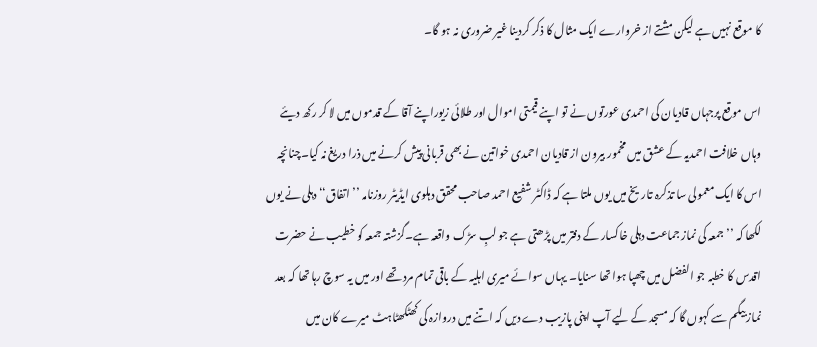کا موقع نہیں ہے لیکن مشتے از خروارے ایک مثال کا ذکر کردینا غیر ضروری نہ ہو گا۔

اس موقع پرجہاں قادیان کی احمدی عورتوں نے تو اپنے قیمتی اموال اور طلائی زیوراپنے آقا کے قدموں میں لا کر رکھ دیئے وہاں خلافت احمدیہ کے عشق میں مخمور بیرون از قادیان احمدی خواتین نے بھی قربانی پیش کرنے میں ذرا دریغ نہ کیا۔چنانچہ اس کا ایک معمولی سا تذکرہ تاریخ میں یوں ملتا ہے کہ ڈاکٹر شفیع احمد صاحب محقق دہلوی ایڈیٹر روزنامہ ’’اتفاق‘‘ دہلی نے یوں لکھا کہ ’’جمعہ کی نماز جماعت دہلی خاکسار کے دفتر میں پڑھتی ہے جو لبِ سڑک واقعہ ہے۔گزشتہ جمعہ کو خطیب نے حضرت اقدس کا خطبہ جو الفضل میں چھپا ہوا تھا سنایا۔ یہاں سوائے میری اہلیہ کے باقی تمام مرد تھے اور میں یہ سوچ رہا تھا کہ بعد نماز بیگم سے کہوں گا کہ مسجد کے لیے آپ اپنی پازیب دے دیں کہ اتنے میں دروازہ کی کھٹکھٹاہٹ میرے کان میں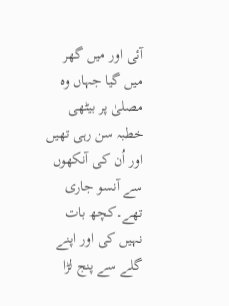آئی اور میں گھر میں گیا جہاں وہ مصلیٰ پر بیٹھی خطبہ سن رہی تھیں اور اُن کی آنکھوں سے آنسو جاری تھے۔کچھ بات نہیں کی اور اپنے گلے سے پنج لڑا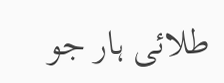طلائی ہار جو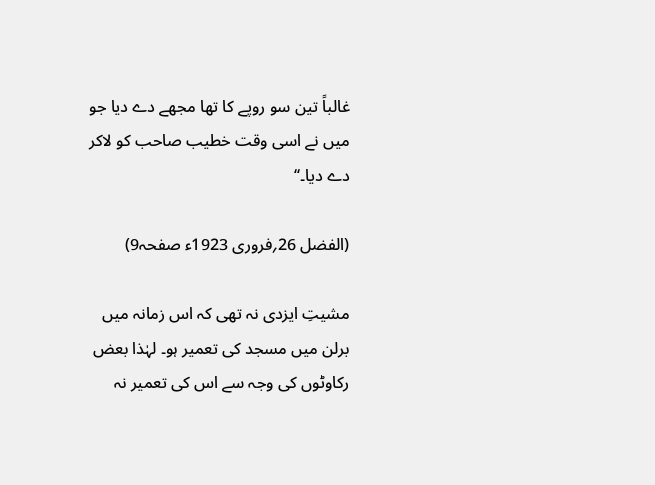غالباً تین سو روپے کا تھا مجھے دے دیا جو میں نے اسی وقت خطیب صاحب کو لاکر دے دیا۔‘‘

(الفضل 26؍فروری 1923ء صفحہ9)

مشیتِ ایزدی نہ تھی کہ اس زمانہ میں برلن میں مسجد کی تعمیر ہو۔ لہٰذا بعض رکاوٹوں کی وجہ سے اس کی تعمیر نہ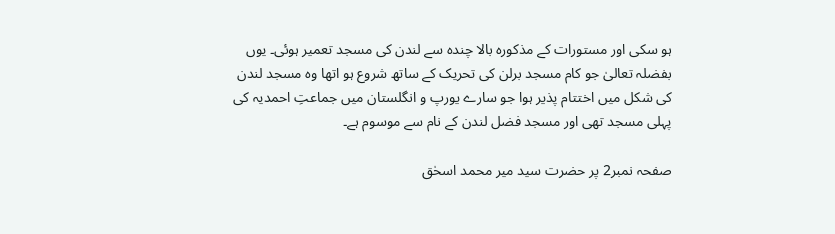ہو سکی اور مستورات کے مذکورہ بالا چندہ سے لندن کی مسجد تعمیر ہوئی۔ یوں بفضلہ تعالیٰ جو کام مسجد برلن کی تحریک کے ساتھ شروع ہو اتھا وہ مسجد لندن کی شکل میں اختتام پذیر ہوا جو سارے یورپ و انگلستان میں جماعتِ احمدیہ کی پہلی مسجد تھی اور مسجد فضل لندن کے نام سے موسوم ہے۔

صفحہ نمبر2 پر حضرت سید میر محمد اسحٰق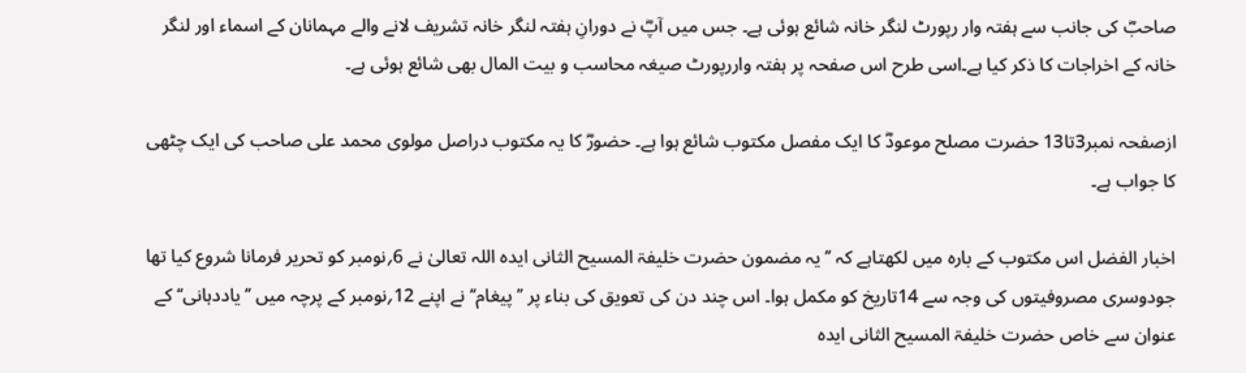صاحبؓ کی جانب سے ہفتہ وار رپورٹ لنگر خانہ شائع ہوئی ہے۔ جس میں آپؓ نے دورانِ ہفتہ لنگر خانہ تشریف لانے والے مہمانان کے اسماء اور لنگر خانہ کے اخراجات کا ذکر کیا ہے۔اسی طرح اس صفحہ پر ہفتہ واررپورٹ صیغہ محاسب و بیت المال بھی شائع ہوئی ہے۔

ازصفحہ نمبر3تا13 حضرت مصلح موعودؓ کا ایک مفصل مکتوب شائع ہوا ہے۔ حضورؓ کا یہ مکتوب دراصل مولوی محمد علی صاحب کی ایک چٹھی کا جواب ہے۔

اخبار الفضل اس مکتوب کے بارہ میں لکھتاہے کہ ’’یہ مضمون حضرت خلیفۃ المسیح الثانی ایدہ اللہ تعالیٰ نے 6؍نومبر کو تحریر فرمانا شروع کیا تھا جودوسری مصروفیتوں کی وجہ سے 14تاریخ کو مکمل ہوا۔ اس چند دن کی تعویق کی بناء پر ’’پیغام‘‘ نے اپنے 12؍نومبر کے پرچہ میں ’’یاددہانی‘‘ کے عنوان سے خاص حضرت خلیفۃ المسیح الثانی ایدہ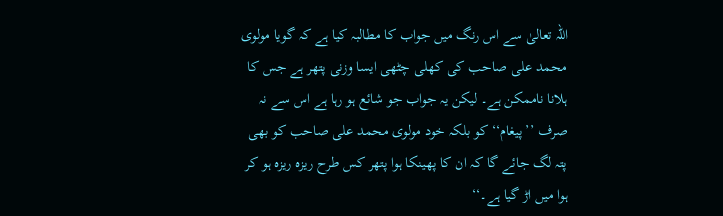اللہ تعالیٰ سے اس رنگ میں جواب کا مطالبہ کیا ہے کہ گویا مولوی محمد علی صاحب کی کھلی چٹھی ایسا وزنی پتھر ہے جس کا ہلانا ناممکن ہے۔ لیکن یہ جواب جو شائع ہو رہا ہے اس سے نہ صرف ’’پیغام‘‘ کو بلکہ خود مولوی محمد علی صاحب کو بھی پتہ لگ جائے گا کہ ان کا پھینکا ہوا پتھر کس طرح ریزہ ریزہ ہو کر ہوا میں اڑ گیا ہے۔‘‘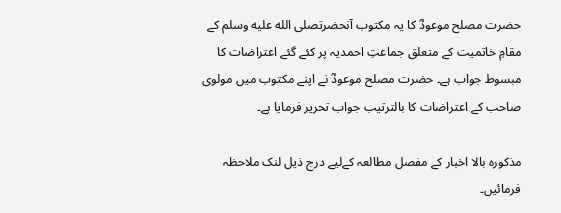حضرت مصلح موعودؓ کا یہ مکتوب آنحضرتصلى الله عليه وسلم کے مقامِ خاتمیت کے متعلق جماعتِ احمدیہ پر کئے گئے اعتراضات کا مبسوط جواب ہے۔ حضرت مصلح موعودؓ نے اپنے مکتوب میں مولوی صاحب کے اعتراضات کا بالترتیب جواب تحریر فرمایا ہے۔

مذکورہ بالا اخبار کے مفصل مطالعہ کےلیے درج ذیل لنک ملاحظہ فرمائیں۔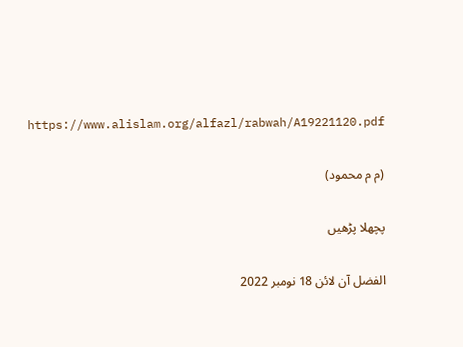https://www.alislam.org/alfazl/rabwah/A19221120.pdf

(م م محمود)

پچھلا پڑھیں

الفضل آن لائن 18 نومبر 2022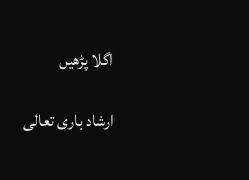اگلا پڑھیں

ارشاد باری تعالی